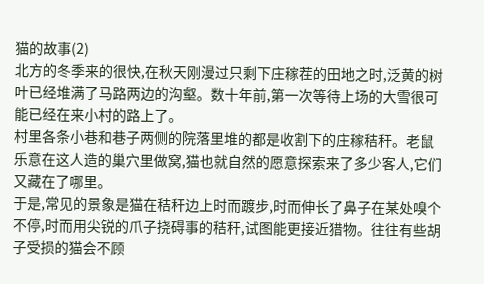猫的故事(2)
北方的冬季来的很快,在秋天刚漫过只剩下庄稼茬的田地之时,泛黄的树叶已经堆满了马路两边的沟壑。数十年前,第一次等待上场的大雪很可能已经在来小村的路上了。
村里各条小巷和巷子两侧的院落里堆的都是收割下的庄稼秸秆。老鼠乐意在这人造的巢穴里做窝,猫也就自然的愿意探索来了多少客人,它们又藏在了哪里。
于是,常见的景象是猫在秸秆边上时而踱步,时而伸长了鼻子在某处嗅个不停,时而用尖锐的爪子挠碍事的秸秆,试图能更接近猎物。往往有些胡子受损的猫会不顾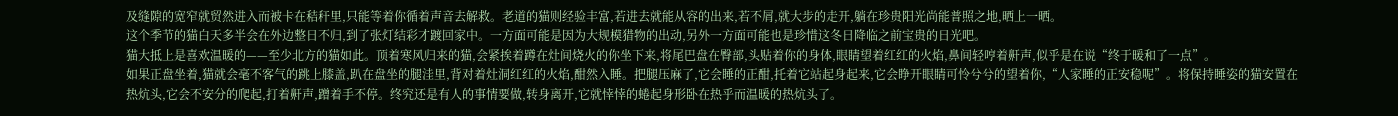及缝隙的宽窄就贸然进入而被卡在秸秆里,只能等着你循着声音去解救。老道的猫则经验丰富,若进去就能从容的出来,若不屑,就大步的走开,躺在珍贵阳光尚能普照之地,晒上一晒。
这个季节的猫白天多半会在外边整日不归,到了张灯结彩才踱回家中。一方面可能是因为大规模猎物的出动,另外一方面可能也是珍惜这冬日降临之前宝贵的日光吧。
猫大抵上是喜欢温暖的——至少北方的猫如此。顶着寒风归来的猫,会紧挨着蹲在灶间烧火的你坐下来,将尾巴盘在臀部,头贴着你的身体,眼睛望着红红的火焰,鼻间轻哼着鼾声,似乎是在说“终于暖和了一点”。
如果正盘坐着,猫就会毫不客气的跳上膝盖,趴在盘坐的腿洼里,背对着灶洞红红的火焰,酣然入睡。把腿压麻了,它会睡的正酣,托着它站起身起来,它会睁开眼睛可怜兮兮的望着你,“人家睡的正安稳呢”。将保持睡姿的猫安置在热炕头,它会不安分的爬起,打着鼾声,蹭着手不停。终究还是有人的事情要做,转身离开,它就悻悻的蜷起身形卧在热乎而温暖的热炕头了。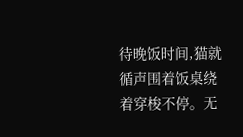待晚饭时间,猫就循声围着饭桌绕着穿梭不停。无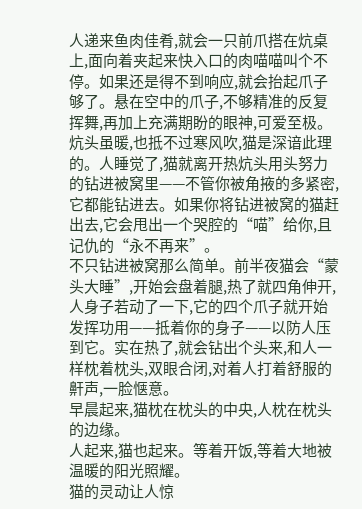人递来鱼肉佳肴,就会一只前爪搭在炕桌上,面向着夹起来快入口的肉喵喵叫个不停。如果还是得不到响应,就会抬起爪子够了。悬在空中的爪子,不够精准的反复挥舞,再加上充满期盼的眼神,可爱至极。
炕头虽暖,也抵不过寒风吹,猫是深谙此理的。人睡觉了,猫就离开热炕头用头努力的钻进被窝里——不管你被角掖的多紧密,它都能钻进去。如果你将钻进被窝的猫赶出去,它会甩出一个哭腔的“喵”给你,且记仇的“永不再来”。
不只钻进被窝那么简单。前半夜猫会“蒙头大睡”,开始会盘着腿,热了就四角伸开,人身子若动了一下,它的四个爪子就开始发挥功用——抵着你的身子——以防人压到它。实在热了,就会钻出个头来,和人一样枕着枕头,双眼合闭,对着人打着舒服的鼾声,一脸惬意。
早晨起来,猫枕在枕头的中央,人枕在枕头的边缘。
人起来,猫也起来。等着开饭,等着大地被温暖的阳光照耀。
猫的灵动让人惊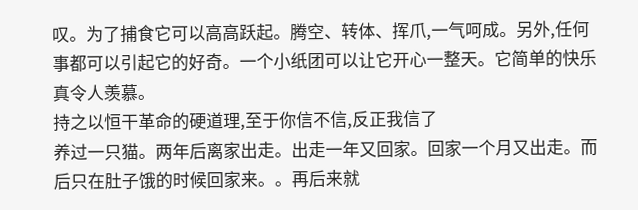叹。为了捕食它可以高高跃起。腾空、转体、挥爪,一气呵成。另外,任何事都可以引起它的好奇。一个小纸团可以让它开心一整天。它简单的快乐真令人羡慕。
持之以恒干革命的硬道理,至于你信不信,反正我信了
养过一只猫。两年后离家出走。出走一年又回家。回家一个月又出走。而后只在肚子饿的时候回家来。。再后来就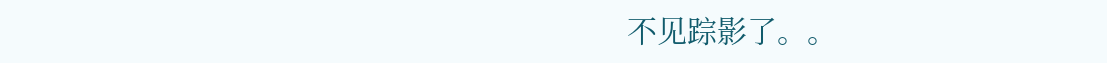不见踪影了。。